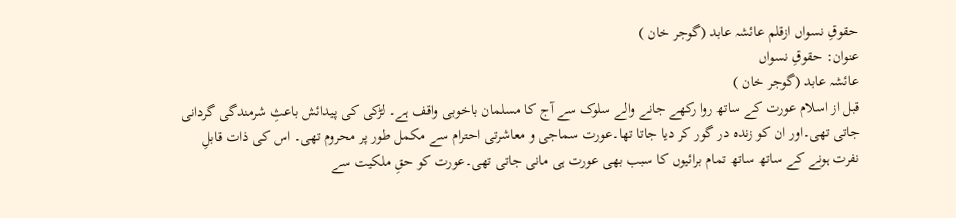حقوقِ نسواں ازقلم عائشہ عابد (گوجر خان )
عنوان: حقوقِ نسواں
عائشہ عابد (گوجر خان )
قبل از اسلام عورت کے ساتھ روا رکھے جانے والے سلوک سے آج کا مسلمان باخوبی واقف ہے۔ لڑکی کی پیدائش باعثِ شرمندگی گردانی جاتی تھی۔اور ان کو زندہ در گور کر دیا جاتا تھا۔عورت سماجی و معاشرتی احترام سے مکمل طور پر محروم تھی۔ اس کی ذات قابلِ نفرت ہونے کے ساتھ ساتھ تمام برائیوں کا سبب بھی عورت ہی مانی جاتی تھی۔عورت کو حقِ ملکیت سے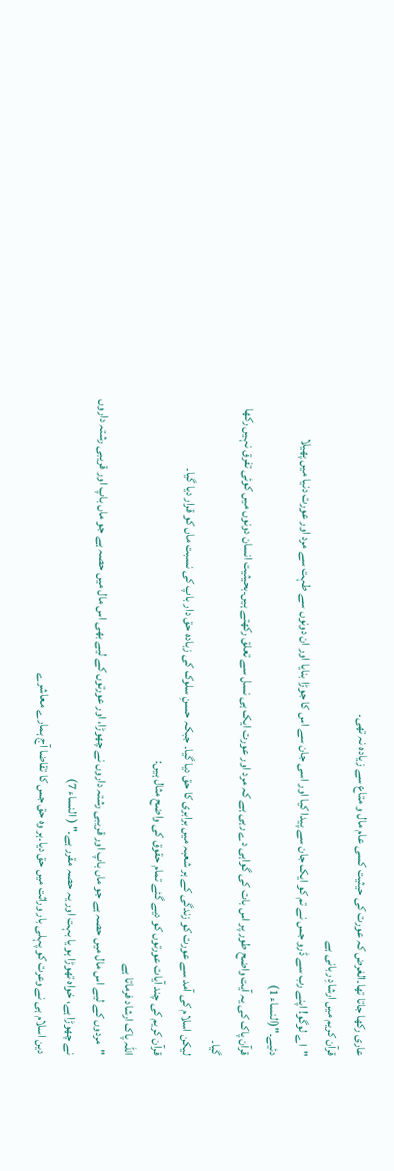عاری رکھا جاتا تھا۔الغرض کہ عورت کی حیثیت کسی عام مال و متاع سے زیادہ نہ تھی۔
قرآن کریم میں ارشادِ ربانی ہے
"اے لوگو! اپنے رب سے ڈرو جس نے تم کو ایک جان سے پیدا کیا اور اسی جان سے اس کا جوڑا بنایا اور ان دونوں سے طہت سے مرد اور عورت دنیا میں پھیلا دئیے۔"(النساء 1)
قرآن پاک کی یہ آیت واضح طور پر اس بات کی گواہی دے رہی ہے کہ مرد اور عورت ایک ہی نسل سے تعلق رکھتے ہیں۔بحیثیت انسان دونوں میں کوئی تفرق نہیں رکھا گیا۔
لیکن اسلام کی آمد سے عورت کو زندگی کے ہر شعبہ میں برابری کا حق دیا گیا۔ جبکہ حسنِ سلوک کی زبادہ حق دار باپ کی نسبت ماں کو قرار دیا گیا۔
قرآن کریم کی چند آیات عورتوں کو دیے گئے تمام حقوق کی واضح مثال ہیں:
اللہ پاک ارشاد فرماتا ہے
"مردوں کے لیے اس مال میں حصہ ہے جو ماں باپ اور قریبی رشتہ داروں نے چھوڑا، اور عورتوں کے لیے بھی اس مال میں حصہ ہے جو ماں باپ اور قریبی رشتہ داروں نے چھوڑا ہے، خواہ تھوڑا ہو یا بہت اور یہ حصہ مقرر ہے۔" ( النساء 7)
دین اسلام ہی نے وعرت کو پہلی بار وراثت میں حق دیا۔ہر وہ حق جس کا تقاضا آج ہمارے معاشرے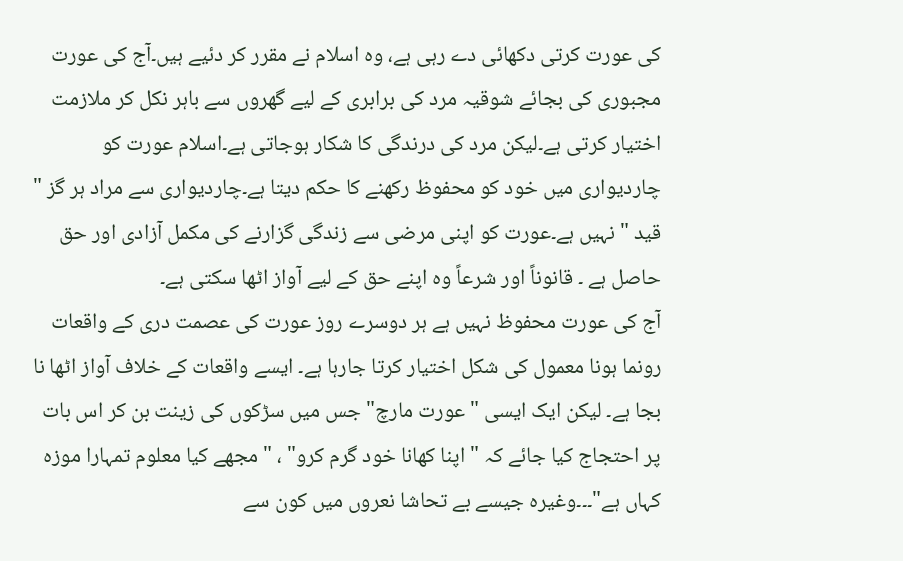کی عورت کرتی دکھائی دے رہی ہے، وہ اسلام نے مقرر کر دئیے ہیں۔آج کی عورت مجبوری کی بجائے شوقیہ مرد کی برابری کے لیے گھروں سے باہر نکل کر ملازمت اختیار کرتی ہے۔لیکن مرد کی درندگی کا شکار ہوجاتی ہے۔اسلام عورت کو چاردیواری میں خود کو محفوظ رکھنے کا حکم دیتا ہے۔چاردیواری سے مراد ہر گز " قید " نہیں ہے۔عورت کو اپنی مرضی سے زندگی گزارنے کی مکمل آزادی اور حق حاصل ہے ۔ قانوناً اور شرعاً وہ اپنے حق کے لیے آواز اٹھا سکتی ہے۔
آج کی عورت محفوظ نہیں ہے ہر دوسرے روز عورت کی عصمت دری کے واقعات رونما ہونا معمول کی شکل اختیار کرتا جارہا ہے۔ ایسے واقعات کے خلاف آواز اٹھا نا بجا ہے۔ لیکن ایک ایسی " عورت مارچ" جس میں سڑکوں کی زینت بن کر اس بات پر احتجاج کیا جائے کہ " اپنا کھانا خود گرم کرو" ، " مجھے کیا معلوم تمہارا موزہ کہاں ہے"۔۔۔وغیرہ جیسے بے تحاشا نعروں میں کون سے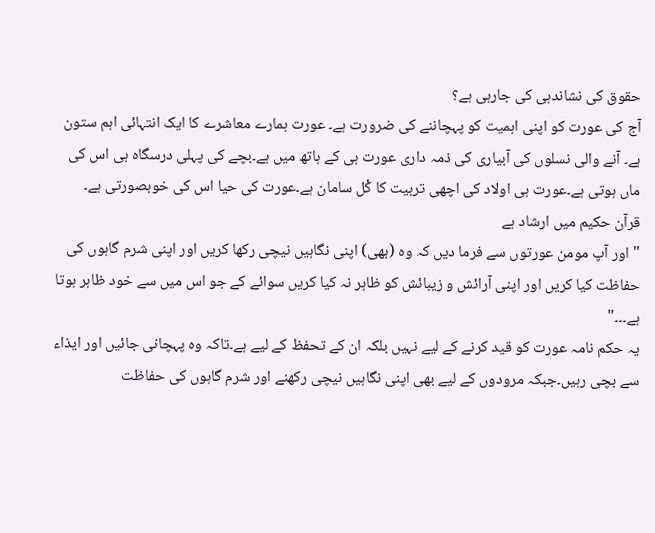حقوق کی نشاندہی کی جارہی ہے؟
آج کی عورت کو اپنی اہمیت کو پہچاننے کی ضرورت ہے۔ عورت ہمارے معاشرے کا ایک انتہائی اہم ستون ہے۔ آنے والی نسلوں کی آبیاری کی ذمہ داری عورت ہی کے ہاتھ میں ہے۔بچے کی پہلی درسگاہ ہی اس کی ماں ہوتی ہے۔عورت ہی اولاد کی اچھی تربیت کا کْل سامان ہے۔عورت کی حیا اس کی خوبصورتی ہے۔
قرآن حکیم میں ارشاد ہے
" اور آپ مومن عورتوں سے فرما دیں کہ وہ (بھی) اپنی نگاہیں نیچی رکھا کریں اور اپنی شرم گاہوں کی حفاظت کیا کریں اور اپنی آرائش و زیبائش کو ظاہر نہ کیا کریں سوائے کے جو اس میں سے خود ظاہر ہوتا ہے۔۔۔"
یہ حکم نامہ عورت کو قید کرنے کے لیے نہیں بلکہ ان کے تحفظ کے لیے ہے۔تاکہ وہ پہچانی جائیں اور ایذاء سے بچی رہیں۔جبکہ مرودوں کے لیے بھی اپنی نگاہیں نیچی رکھنے اور شرم گاہوں کی حفاظت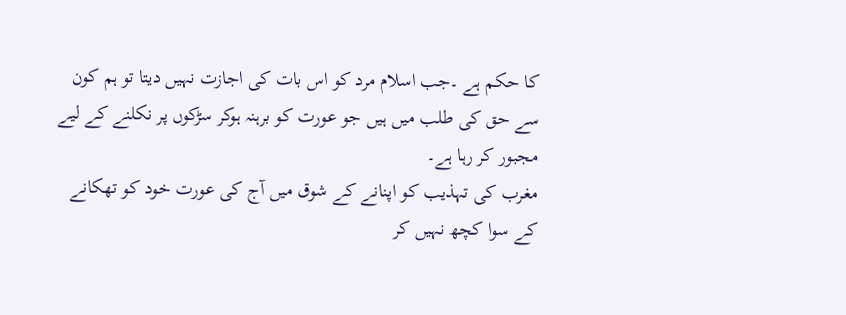کا حکم ہے ۔جب اسلام مرد کو اس بات کی اجازت نہیں دیتا تو ہم کون سے حق کی طلب میں ہیں جو عورت کو برہنہ ہوکر سڑکوں پر نکلنے کے لیے مجبور کر رہا ہے۔
مغرب کی تہذیب کو اپنانے کے شوق میں آج کی عورت خود کو تھکانے کے سوا کچھ نہیں کر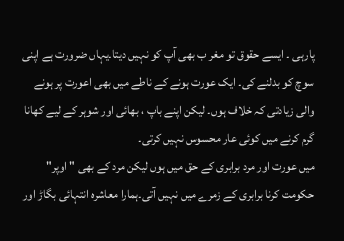پارہی ۔ ایسے حقوق تو مغر ب بھی آپ کو نہیں دیتا۔یہاں ضرورت ہے اپنی سوچ کو بدلنے کی۔ ایک عورت ہونے کے ناطے میں بھی اعورت پر ہونے والی زیادتی کہ خلاف ہوں۔ لیکن اپنے باپ ، بھائی اور شوہر کے لیے کھانا گرم کرنے میں کوئی عار محسوس نہیں کرتی۔
میں عورت اور مرد برابری کے حق میں ہوں لیکن مرد کے بھی " اوپر" حکومت کرنا برابری کے زمرے میں نہیں آتی۔ہمارا معاشرہ انتہائی بگاڑ اور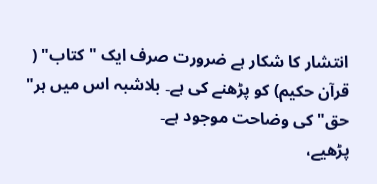انتشار کا شکار ہے ضرورت صرف ایک " کتاب" ( قرآن حکیم) کو پڑھنے کی ہے۔ بلاشبہ اس میں ہر" حق" کی وضاحت موجود ہے۔
پڑھیے،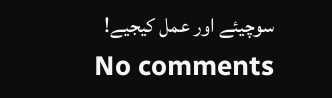سوچیئے اور عمل کیجیے!
No comments